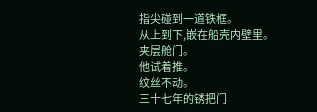指尖碰到一道铁框。
从上到下,嵌在船壳内壁里。
夹层舱门。
他试着推。
纹丝不动。
三十七年的锈把门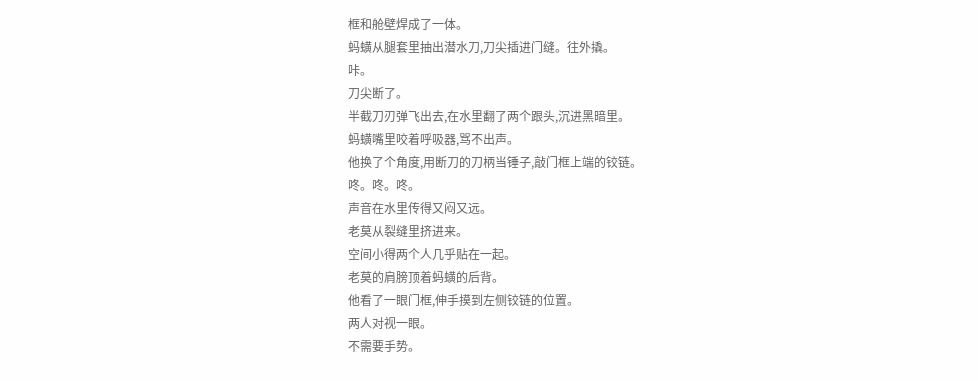框和舱壁焊成了一体。
蚂蟥从腿套里抽出潜水刀,刀尖插进门缝。往外撬。
咔。
刀尖断了。
半截刀刃弹飞出去,在水里翻了两个跟头,沉进黑暗里。
蚂蟥嘴里咬着呼吸器,骂不出声。
他换了个角度,用断刀的刀柄当锤子,敲门框上端的铰链。
咚。咚。咚。
声音在水里传得又闷又远。
老莫从裂缝里挤进来。
空间小得两个人几乎贴在一起。
老莫的肩膀顶着蚂蟥的后背。
他看了一眼门框,伸手摸到左侧铰链的位置。
两人对视一眼。
不需要手势。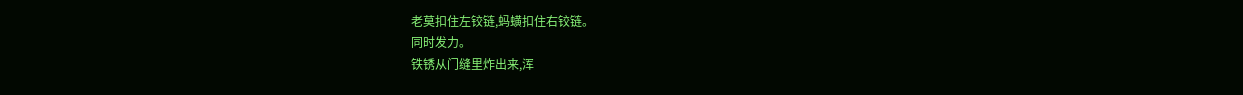老莫扣住左铰链,蚂蟥扣住右铰链。
同时发力。
铁锈从门缝里炸出来,浑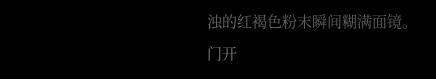浊的红褐色粉末瞬间糊满面镜。
门开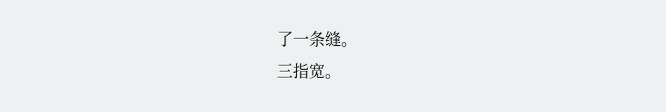了一条缝。
三指宽。